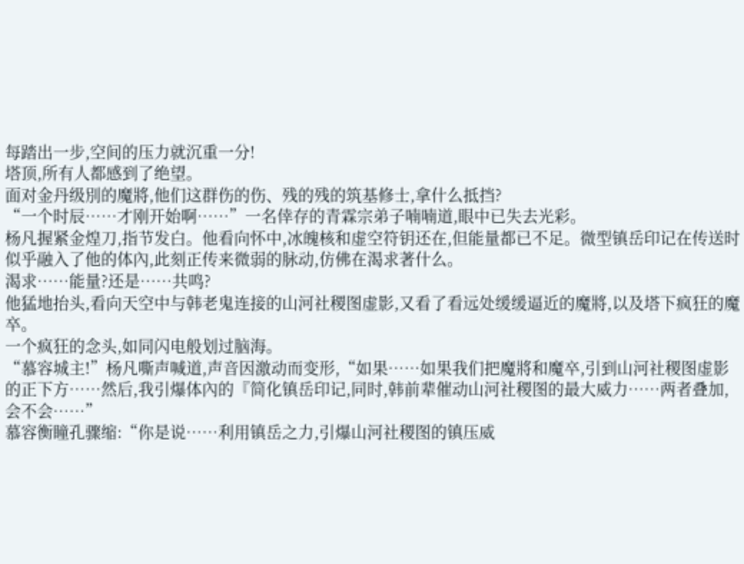每踏出一步,空间的压力就沉重一分!
塔顶,所有人都感到了绝望。
面对金丹级別的魔將,他们这群伤的伤、残的残的筑基修士,拿什么抵挡?
“一个时辰……才刚开始啊……”一名倖存的青霖宗弟子喃喃道,眼中已失去光彩。
杨凡握紧金煌刀,指节发白。他看向怀中,冰魄核和虚空符钥还在,但能量都已不足。微型镇岳印记在传送时似乎融入了他的体內,此刻正传来微弱的脉动,仿佛在渴求著什么。
渴求……能量?还是……共鸣?
他猛地抬头,看向天空中与韩老鬼连接的山河社稷图虚影,又看了看远处缓缓逼近的魔將,以及塔下疯狂的魔卒。
一个疯狂的念头,如同闪电般划过脑海。
“慕容城主!”杨凡嘶声喊道,声音因激动而变形,“如果……如果我们把魔將和魔卒,引到山河社稷图虚影的正下方……然后,我引爆体內的『简化镇岳印记,同时,韩前辈催动山河社稷图的最大威力……两者叠加,会不会……”
慕容衡瞳孔骤缩:“你是说……利用镇岳之力,引爆山河社稷图的镇压威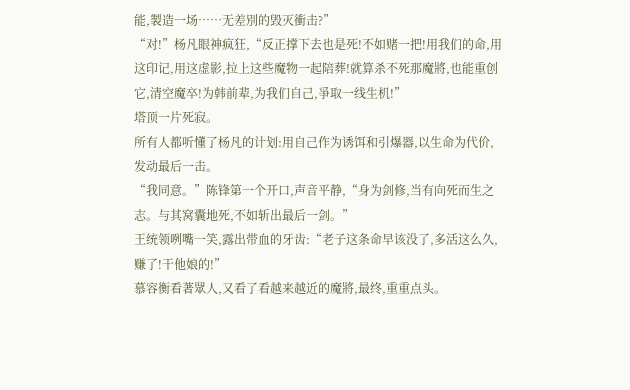能,製造一场……无差別的毁灭衝击?”
“对!”杨凡眼神疯狂,“反正撑下去也是死!不如赌一把!用我们的命,用这印记,用这虚影,拉上这些魔物一起陪葬!就算杀不死那魔將,也能重创它,清空魔卒!为韩前辈,为我们自己,爭取一线生机!”
塔顶一片死寂。
所有人都听懂了杨凡的计划:用自己作为诱饵和引爆器,以生命为代价,发动最后一击。
“我同意。”陈锋第一个开口,声音平静,“身为剑修,当有向死而生之志。与其窝囊地死,不如斩出最后一剑。”
王统领咧嘴一笑,露出带血的牙齿:“老子这条命早该没了,多活这么久,赚了!干他娘的!”
慕容衡看著眾人,又看了看越来越近的魔將,最终,重重点头。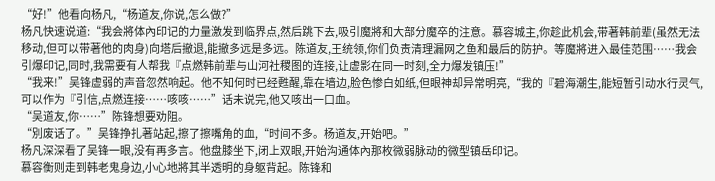“好!”他看向杨凡,“杨道友,你说,怎么做?”
杨凡快速说道:“我会將体內印记的力量激发到临界点,然后跳下去,吸引魔將和大部分魔卒的注意。慕容城主,你趁此机会,带著韩前辈(虽然无法移动,但可以带著他的肉身)向塔后撤退,能撤多远是多远。陈道友,王统领,你们负责清理漏网之鱼和最后的防护。等魔將进入最佳范围……我会引爆印记,同时,我需要有人帮我『点燃韩前辈与山河社稷图的连接,让虚影在同一时刻,全力爆发镇压!”
“我来!”吴锋虚弱的声音忽然响起。他不知何时已经甦醒,靠在墙边,脸色惨白如纸,但眼神却异常明亮,“我的『碧海潮生,能短暂引动水行灵气,可以作为『引信,点燃连接……咳咳……”话未说完,他又咳出一口血。
“吴道友,你……”陈锋想要劝阻。
“別废话了。”吴锋挣扎著站起,擦了擦嘴角的血,“时间不多。杨道友,开始吧。”
杨凡深深看了吴锋一眼,没有再多言。他盘膝坐下,闭上双眼,开始沟通体內那枚微弱脉动的微型镇岳印记。
慕容衡则走到韩老鬼身边,小心地將其半透明的身躯背起。陈锋和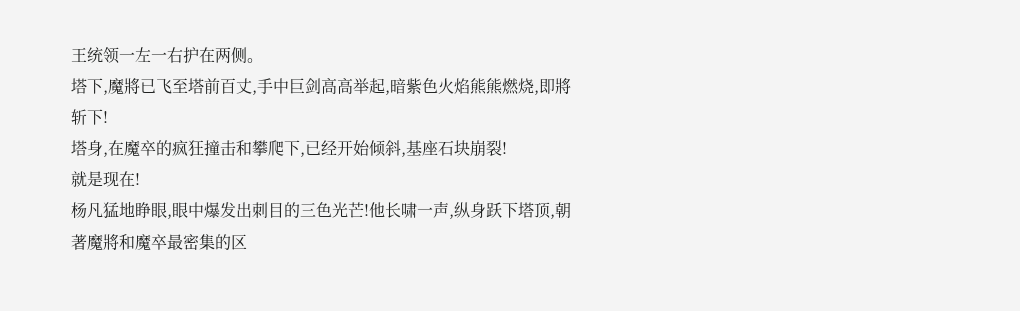王统领一左一右护在两侧。
塔下,魔將已飞至塔前百丈,手中巨剑高高举起,暗紫色火焰熊熊燃烧,即將斩下!
塔身,在魔卒的疯狂撞击和攀爬下,已经开始倾斜,基座石块崩裂!
就是现在!
杨凡猛地睁眼,眼中爆发出刺目的三色光芒!他长啸一声,纵身跃下塔顶,朝著魔將和魔卒最密集的区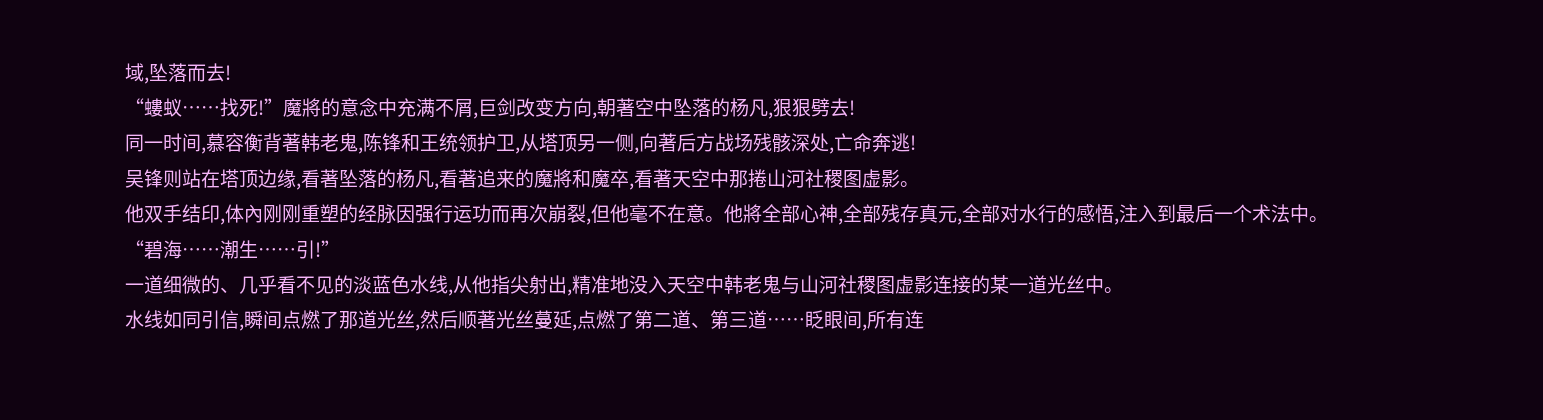域,坠落而去!
“螻蚁……找死!”魔將的意念中充满不屑,巨剑改变方向,朝著空中坠落的杨凡,狠狠劈去!
同一时间,慕容衡背著韩老鬼,陈锋和王统领护卫,从塔顶另一侧,向著后方战场残骸深处,亡命奔逃!
吴锋则站在塔顶边缘,看著坠落的杨凡,看著追来的魔將和魔卒,看著天空中那捲山河社稷图虚影。
他双手结印,体內刚刚重塑的经脉因强行运功而再次崩裂,但他毫不在意。他將全部心神,全部残存真元,全部对水行的感悟,注入到最后一个术法中。
“碧海……潮生……引!”
一道细微的、几乎看不见的淡蓝色水线,从他指尖射出,精准地没入天空中韩老鬼与山河社稷图虚影连接的某一道光丝中。
水线如同引信,瞬间点燃了那道光丝,然后顺著光丝蔓延,点燃了第二道、第三道……眨眼间,所有连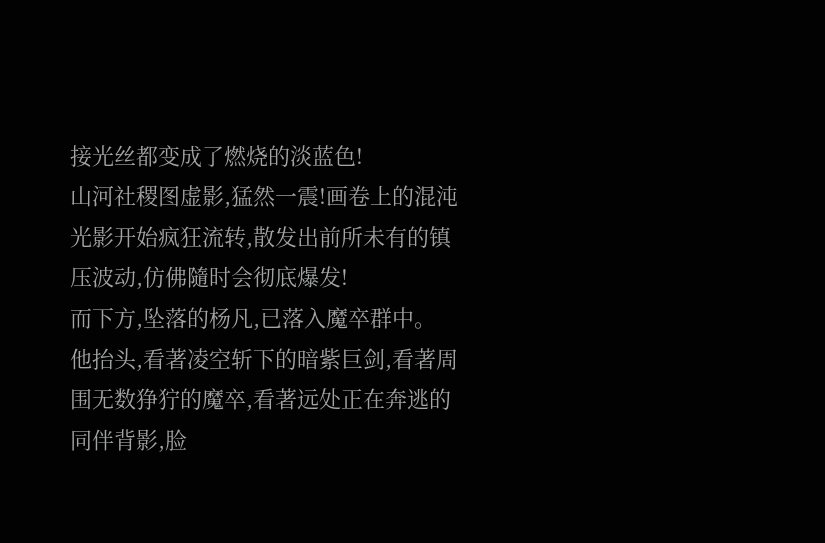接光丝都变成了燃烧的淡蓝色!
山河社稷图虚影,猛然一震!画卷上的混沌光影开始疯狂流转,散发出前所未有的镇压波动,仿佛隨时会彻底爆发!
而下方,坠落的杨凡,已落入魔卒群中。
他抬头,看著凌空斩下的暗紫巨剑,看著周围无数狰狞的魔卒,看著远处正在奔逃的同伴背影,脸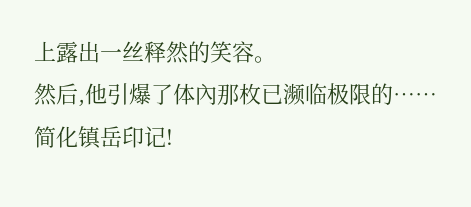上露出一丝释然的笑容。
然后,他引爆了体內那枚已濒临极限的……
简化镇岳印记!